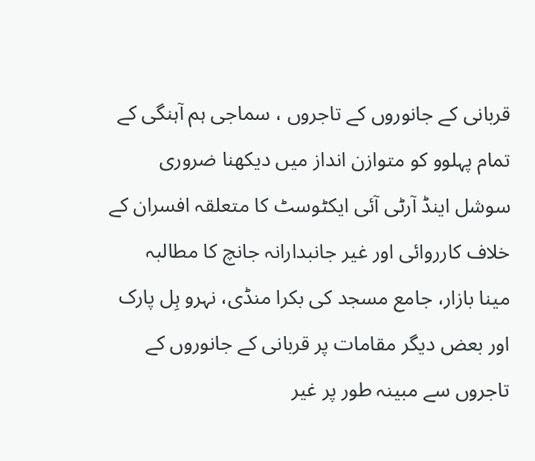قربانی کے جانوروں کے تاجروں ، سماجی ہم آہنگی کے تمام پہلوو کو متوازن انداز میں دیکھنا ضروری
سوشل اینڈ آرٹی آئی ایکٹوسٹ کا متعلقہ افسران کے خلاف کارروائی اور غیر جانبدارانہ جانچ کا مطالبہ
مینا بازار، جامع مسجد کی بکرا منڈی، نہرو ہِل پارک اور بعض دیگر مقامات پر قربانی کے جانوروں کے تاجروں سے مبینہ طور پر غیر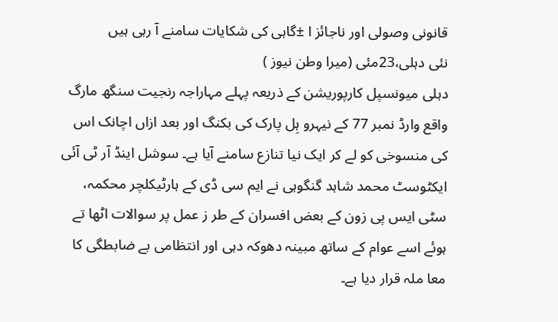قانونی وصولی اور ناجائز ا ±گاہی کی شکایات سامنے آ رہی ہیں
نئی دہلی،23مئی (میرا وطن نیوز )
دہلی میونسپل کارپوریشن کے ذریعہ پہلے مہاراجہ رنجیت سنگھ مارگ واقع وارڈ نمبر 77 کے نیہرو ہِل پارک کی بکنگ اور بعد ازاں اچانک اس کی منسوخی کو لے کر ایک نیا تنازع سامنے آیا ہے۔ سوشل اینڈ آر ٹی آئی ایکٹوسٹ محمد شاہد گنگوہی نے ایم سی ڈی کے ہارٹیکلچر محکمہ، سٹی ایس پی زون کے بعض افسران کے طر ز عمل پر سوالات اٹھا تے ہوئے اسے عوام کے ساتھ مبینہ دھوکہ دہی اور انتظامی بے ضابطگی کا معا ملہ قرار دیا ہے۔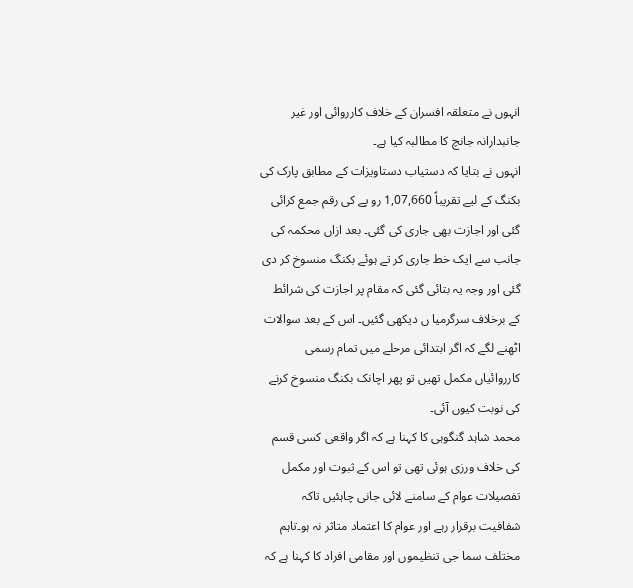انہوں نے متعلقہ افسران کے خلاف کارروائی اور غیر جانبدارانہ جانچ کا مطالبہ کیا ہے۔
انہوں نے بتایا کہ دستیاب دستاویزات کے مطابق پارک کی بکنگ کے لیے تقریباً 1,07,660 رو پے کی رقم جمع کرائی گئی اور اجازت بھی جاری کی گئی۔ بعد ازاں محکمہ کی جانب سے ایک خط جاری کر تے ہوئے بکنگ منسوخ کر دی گئی اور وجہ یہ بتائی گئی کہ مقام پر اجازت کی شرائط کے برخلاف سرگرمیا ں دیکھی گئیں۔ اس کے بعد سوالات اٹھنے لگے کہ اگر ابتدائی مرحلے میں تمام رسمی کارروائیاں مکمل تھیں تو پھر اچانک بکنگ منسوخ کرنے کی نوبت کیوں آئی۔
محمد شاہد گنگوہی کا کہنا ہے کہ اگر واقعی کسی قسم کی خلاف ورزی ہوئی تھی تو اس کے ثبوت اور مکمل تفصیلات عوام کے سامنے لائی جانی چاہئیں تاکہ شفافیت برقرار رہے اور عوام کا اعتماد متاثر نہ ہو۔تاہم مختلف سما جی تنظیموں اور مقامی افراد کا کہنا ہے کہ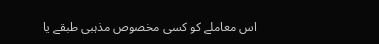اس معاملے کو کسی مخصوص مذہبی طبقے یا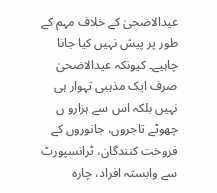عیدالاضحیٰ کے خلاف مہم کے طور پر پیش نہیں کیا جانا چاہیے۔ کیونکہ عیدالاضحیٰ صرف ایک مذہبی تہوار ہی نہیں بلکہ اس سے ہزارو ں چھوٹے تاجروں، جانوروں کے فروخت کنندگان، ٹرانسپورٹ سے وابستہ افراد، چارہ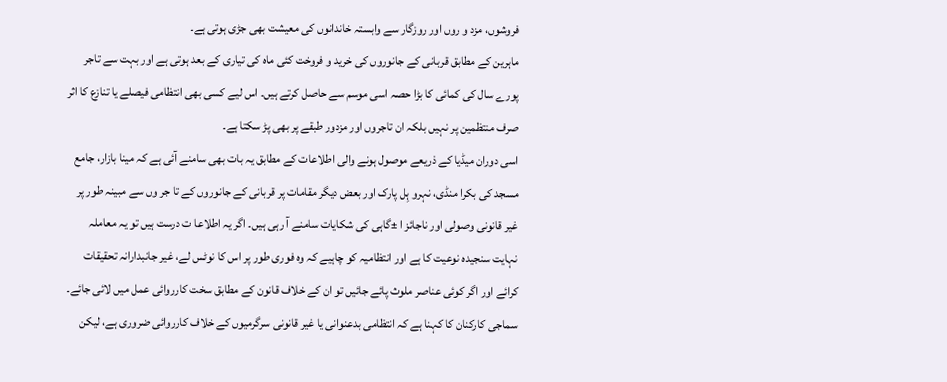فروشوں، مزد و روں اور روزگار سے وابستہ خاندانوں کی معیشت بھی جڑی ہوتی ہے۔
ماہرین کے مطابق قربانی کے جانوروں کی خرید و فروخت کئی ماہ کی تیاری کے بعد ہوتی ہے اور بہت سے تاجر پورے سال کی کمائی کا بڑا حصہ اسی موسم سے حاصل کرتے ہیں۔ اس لیے کسی بھی انتظامی فیصلے یا تنازع کا اثر صرف منتظمین پر نہیں بلکہ ان تاجروں اور مزدور طبقے پر بھی پڑ سکتا ہے۔
اسی دوران میڈیا کے ذریعے موصول ہونے والی اطلاعات کے مطابق یہ بات بھی سامنے آئی ہے کہ مینا بازار، جامع مسجد کی بکرا منڈی، نہرو ہِل پارک اور بعض دیگر مقامات پر قربانی کے جانوروں کے تا جر وں سے مبینہ طور پر غیر قانونی وصولی اور ناجائز ا ±گاہی کی شکایات سامنے آ رہی ہیں۔ اگر یہ اطلاعا ت درست ہیں تو یہ معاملہ نہایت سنجیدہ نوعیت کا ہے اور انتظامیہ کو چاہیے کہ وہ فوری طور پر اس کا نوٹس لے، غیر جانبدارانہ تحقیقات کرائے اور اگر کوئی عناصر ملوث پائے جائیں تو ان کے خلاف قانون کے مطابق سخت کارروائی عمل میں لائی جائے۔
سماجی کارکنان کا کہنا ہے کہ انتظامی بدعنوانی یا غیر قانونی سرگرمیوں کے خلاف کارروائی ضروری ہے، لیکن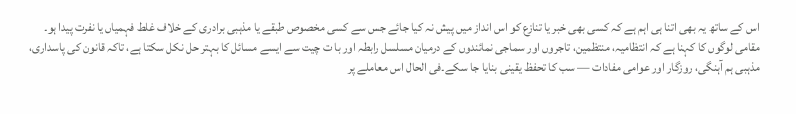اس کے ساتھ یہ بھی اتنا ہی اہم ہے کہ کسی بھی خبر یا تنازع کو اس انداز میں پیش نہ کیا جائے جس سے کسی مخصوص طبقے یا مذہبی برادری کے خلاف غلط فہمیاں یا نفرت پیدا ہو۔
مقامی لوگوں کا کہنا ہے کہ انتظامیہ، منتظمین، تاجروں اور سماجی نمائندوں کے درمیان مسلسل رابطہ اور با ت چیت سے ایسے مسائل کا بہتر حل نکل سکتا ہے، تاکہ قانون کی پاسداری، مذہبی ہم آہنگی، روزگار اور عوامی مفادات — سب کا تحفظ یقینی بنایا جا سکے۔فی الحال اس معاملے پر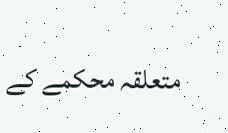متعلقہ محکمے کے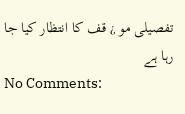تفصیلی مو ¿ قف کا انتظار کیا جا رہا ہے
No Comments: